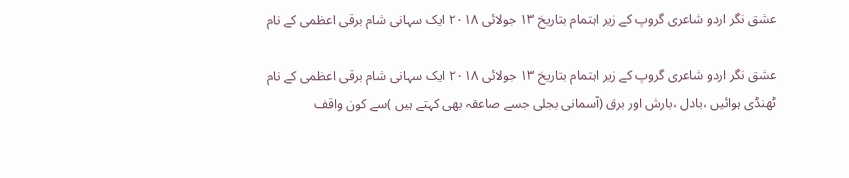عشق نگر اردو شاعری گروپ کے زیر اہتمام بتاریخ ۱۳ جولائی ۲۰۱۸ ایک سہانی شام برقی اعظمی کے نام

عشق نگر اردو شاعری گروپ کے زیر اہتمام بتاریخ ۱۳ جولائی ۲۰۱۸ ایک سہانی شام برقی اعظمی کے نام
ٹھنڈی ہوائیں ،بادل ،بارش اور برق (آسمانی بجلی جسے صاعقہ بھی کہتے ہیں )سے کون واقف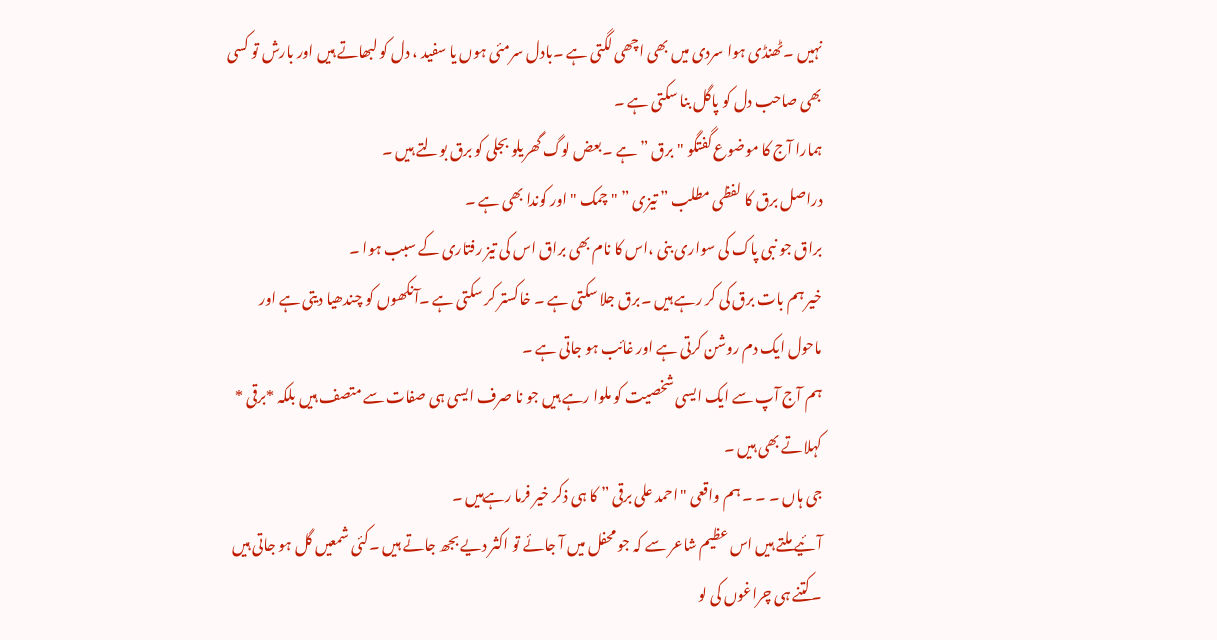نہیں ۔ٹھنڈی ہوا سردی میں بھی اچھی لگتی ہے ۔بادل سرمئی ہوں یا سفید ، دل کو لبھاتے ہیں اور بارش تو کسی بھی صاحب دل کو پاگل بنا سکتی ہے ۔
ہمارا آج کا موضوع گفتگو "برق ” ہے ۔بعض لوگ گھریلو بجلی کو برق بولتے ہیں ۔
دراصل برق کا لفظی مطلب ” تیزی ” "چمک "اور کوندا بھی ہے ۔
براق جو نبی پاک کی سواری بنی ،اس کا نام بھی براق اس کی تیز رفتاری کے سبب ہوا ۔
خیر ہم بات برق کی کر رہے ہیں ۔برق جلا سکتی ہے ۔ خاکستر کر سکتی ہے ۔آنکھوں کو چندھیا دیتی ہے اور ماحول ایک دم روشن کرتی ہے اور غائب ہو جاتی ہے ۔
ہم آج آپ سے ایک ایسی شخصیت کو ملوا رہے ہیں جو نا صرف ایسی ہی صفات سے متصف ہیں بلکہ *برقی * کہلاتے بھی ہیں ۔
جی ہاں ۔ ۔ ۔ ہم واقعی "احمد علی برقی ” کا ہی ذکر خیر فرما رہےہیں ۔
آئیے ملتے ہیں اس عظیم شاعر سے کہ جو محفل میں آ جائے تو اکثر دیے بجھ جاتے ہیں ۔کئی شمعیں گل ہو جاتی ہیں ۔کتنے ہی چراغوں کی لو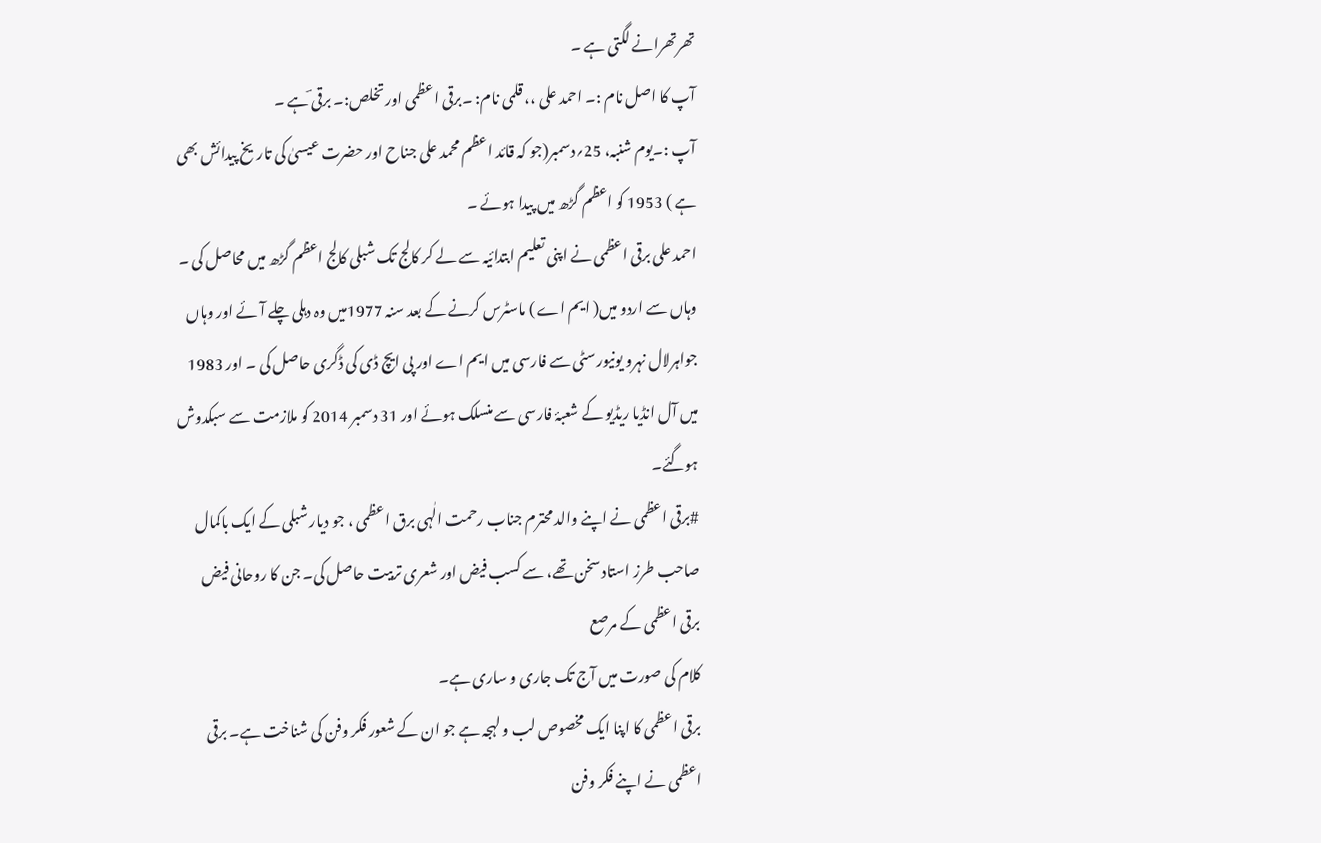تھرتھرانے لگتی ہے ۔
آپ کا اصل نام :۔ احمد علی ،، قلمی نام: ۔برقی اعظمی اور تخلص:۔ برقی ؔہے ۔
آپ :۔یوم شنبہ، 25؍دسمبر(جو کہ قائد اعظم محمد علی جناح اور حضرت عیسیٰ کی تاریخ پیدائش بھی ہے ) 1953 کو اعظم گڑھ میں پیدا ہوئے ۔
احمد علی برقی اعظمی نے اپنی تعلیم ابتدائیہ سے لے کر کالج تک شبلی کالج اعظم گڑھ میں محاصل کی ۔ وہاں سے اردو میں( ایم اے ) ماسٹرس کرنے کے بعد سنہ 1977میں وہ دہلی چلے آئے اور وہاں جواہرلال نہرو یونیورسٹی سے فارسی میں ایم اے اور پی ایچ ڈی کی ڈگری حاصل کی ۔ اور 1983 میں آل انڈیا ریڈیو کے شعبۂ فارسی سے منسلک ہوئے اور 31 دسمبر 2014 کو ملازمت سے سبکدوش ہوگئے۔
#برقی اعظمی نے اپنے والد محترم جناب رحمت الٰہی برق اعظمی ، جو دیار شبلی کے ایک باکمال صاحب طرز استاد سخن تھے، سے کسب فیض اور شعری تربیت حاصل کی۔ جن کا روحانی فیض برقی اعظمی کے مرصع
کلام کی صورت میں آج تک جاری و ساری ہے۔
برقی اعظمی کا اپنا ایک مخصوص لب و لہجہ ہے جو ان کے شعور فکر وفن کی شناخت ہے۔ برقی اعظمی نے اپنے فکر وفن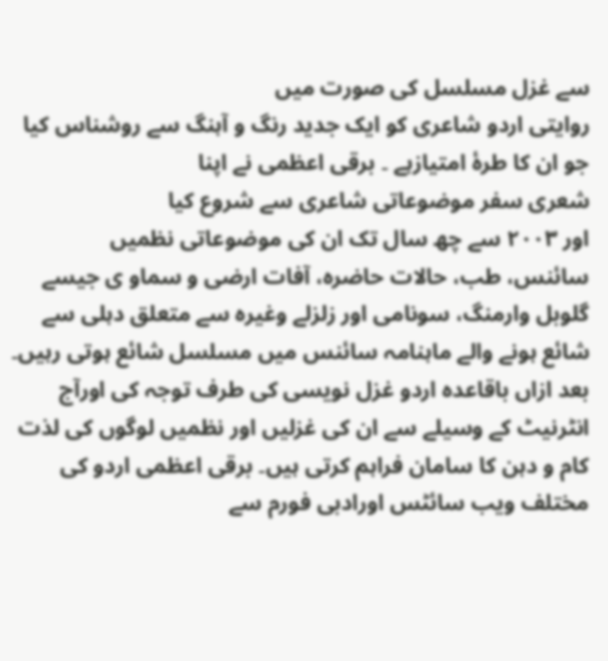سے غزل مسلسل کی صورت میں
روایتی اردو شاعری کو ایک جدید رنگ و آہنگ سے روشناس کیا جو ان کا طرۂ امتیازہے ۔ برقی اعظمی نے اپنا
شعری سفر موضوعاتی شاعری سے شروع کیا
اور ٢٠٠٣ سے چھ سال تک ان کی موضوعاتی نظمیں
سائنس، طب، حالات حاضرہ، آفات ارضی و سماو ی جیسے گلوبل وارمنگ، سونامی اور زلزلے وغیرہ سے متعلق دہلی سے شائع ہونے والے ماہنامہ سائنس میں مسلسل شائع ہوتی رہیں۔ بعد ازاں باقاعدہ اردو غزل نویسی کی طرف توجہ کی اورآج انٹرنیٹ کے وسیلے سے ان کی غزلیں اور نظمیں لوگوں کی لذت کام و دہن کا سامان فراہم کرتی ہیں۔ برقی اعظمی اردو کی مختلف ویب سائٹس اورادبی فورم سے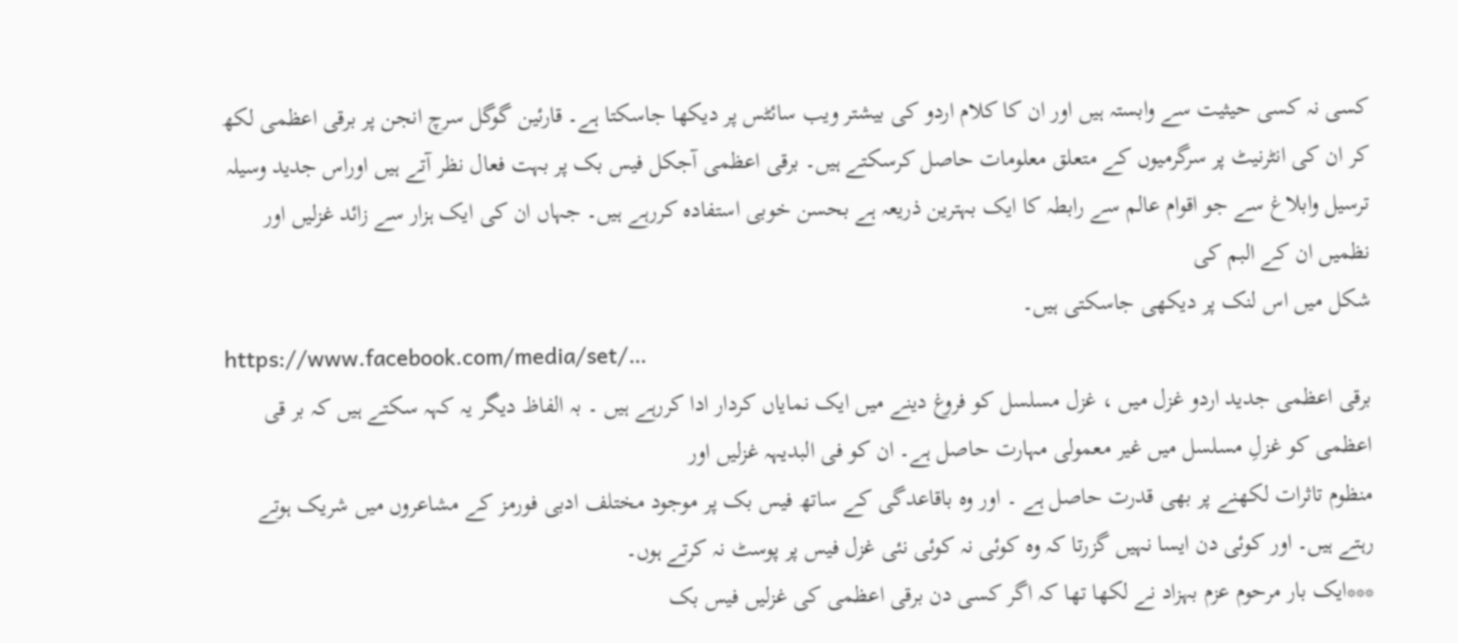کسی نہ کسی حیثیت سے وابستہ ہیں اور ان کا کلام اردو کی بیشتر ویب سائٹس پر دیکھا جاسکتا ہے۔ قارئين گوگل سرچ انجن پر برقی اعظمی لکھ کر ان کی انٹرنیٹ پر سرگرمیوں کے متعلق معلومات حاصل کرسکتے ہیں۔ برقی اعظمی آجکل فیس بک پر بہت فعال نظر آتے ہیں اوراس جدید وسیلہ ترسیل وابلاغ سے جو اقوام عالم سے رابطہ کا ایک بہترین ذریعہ ہے بحسن خوبی استفادہ کررہے ہیں۔ جہاں ان کی ایک ہزار سے زائد غزلیں اور نظمیں ان کے البم کی
شکل میں اس لنک پر دیکھی جاسکتی ہیں۔
https://www.facebook.com/media/set/…
برقی اعظمی جدید اردو غزل میں ، غزل مسلسل کو فروغ دینے میں ایک نمایاں کردار ادا کررہے ہیں ۔ بہ الفاظ دیگر یہ کہہ سکتے ہیں کہ بر قی اعظمی کو غزلِ مسلسل میں غیر معمولی مہارت حاصل ہے۔ ان کو فی البدیہہ غزلیں اور
منظوم تاثرات لکھنے پر بھی قدرت حاصل ہے ۔ اور وہ باقاعدگی کے ساتھ فیس بک پر موجود مختلف ادبی فورمز کے مشاعروں میں شریک ہوتے رہتے ہیں۔ اور کوئی دن ایسا نہیں گزرتا کہ وہ کوئی نہ کوئی نئی غزل فیس پر پوسٹ نہ کرتے ہوں۔
***ایک بار مرحوم عزم بہزاد نے لکھا تھا کہ اگر کسی دن برقی اعظمی کی غزلیں فیس بک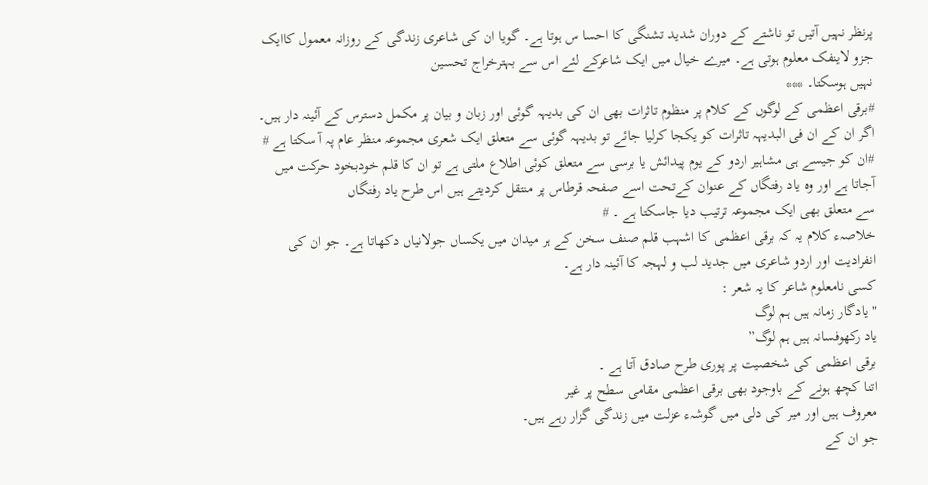پرنظر نہیں آتیں تو ناشتے کے دوران شدید تشنگی کا احسا س ہوتا ہے۔ گویا ان کی شاعری زندگی کے روزانہ معمول کاایک جزو لاینفک معلوم ہوتی ہے۔ میرے خیال میں ایک شاعرکے لئے اس سے بہترخراج تحسین
نہیں ہوسکتا۔ ***
#برقی اعظمی کے لوگوں کے کلام پر منظوم تاثرات بھی ان کی بدیہہ گوئی اور زبان و بیان پر مکمل دسترس کے آئینہ دار ہیں۔ اگر ان کے ان فی البدیہہ تاثرات کو یکجا کرلیا جائے تو بدیہہ گوئی سے متعلق ایک شعری مجموعہ منظر عام پہ آ سکتا ہے #
#ان کو جیسے ہی مشاہیر اردو کے یوم پیدائش یا برسی سے متعلق کوئی اطلاع ملتی ہے تو ان کا قلم خودبخود حرکت میں آجاتا ہے اور وہ یاد رفتگاں کے عنوان کےتحت اسے صفحہ قرطاس پر منتقل کردیتے ہیں اس طرح یاد رفتگاں
سے متعلق بھی ایک مجموعہ ترتیب دیا جاسکتا ہے ۔ #
خلاصہء کلام یہ کہ برقی اعظمی کا اشہب قلم صنف سخن کے ہر میدان میں یکساں جولانیاں دکھاتا ہے۔ جو ان کی
انفرادیت اور اردو شاعری میں جدید لب و لہجہ کا آئینہ دار ہے۔
کسی نامعلوم شاعر کا یہ شعر :
"یادگار زمانہ ہیں ہم لوگ
یاد رکھوفسانہ ہیں ہم لوگ”
برقی اعظمی کی شخصیت پر پوری طرح صادق آتا ہے ۔
اتنا کچھ ہونے کے باوجود بھی برقی اعظمی مقامی سطح پر غیر
معروف ہیں اور میر کی دلی میں گوشہء عزلت میں زندگی گزار رہے ہیں۔
جو ان کے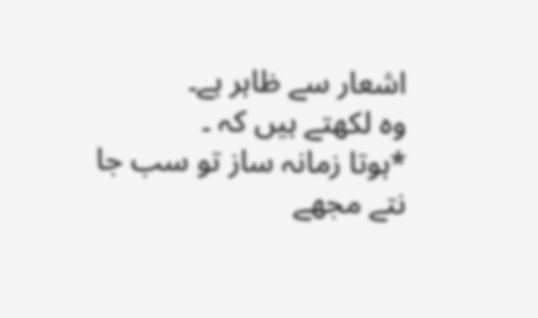اشعار سے ظاہر ہے۔
وہ لکھتے ہیں کہ ۔
*ہوتا زمانہ ساز تو سب جا نتے مجھے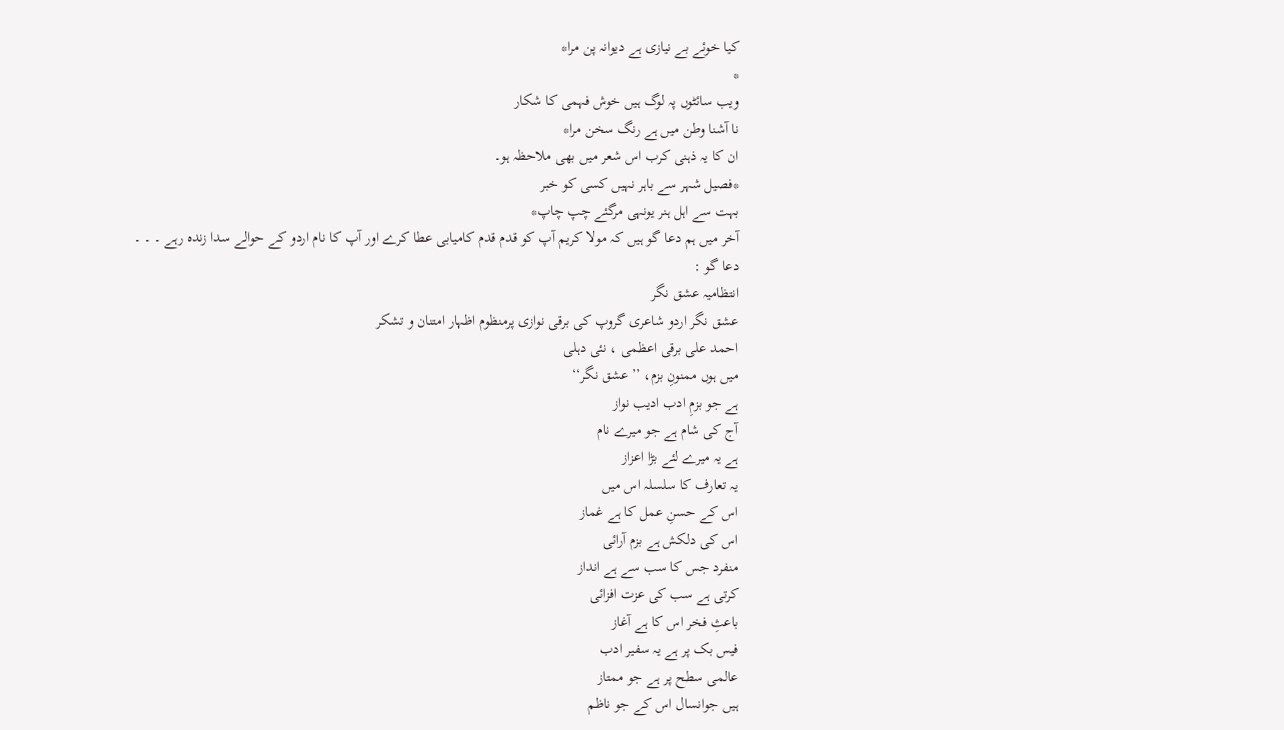کیا خوئے بے نیازی ہے دیوانہ پن مرا*
*
ویب سائٹوں پہ لوگ ہیں خوش فہمی کا شکار
نا آشنا وطن میں ہے رنگ سخن مرا*
ان کا یہ ذہنی کرب اس شعر میں بھی ملاحظہ ہو۔
*فصیل شہر سے باہر نہیں کسی کو خبر
بہت سے اہل ہنر یونہی مرگئے چپ چاپ*
آخر میں ہم دعا گو ہیں کہ مولا کریم آپ کو قدم قدم کامیابی عطا کرے اور آپ کا نام اردو کے حوالے سدا زندہ رہے ۔ ۔ ۔
دعا گو :
انتظامیہ عشق نگر
عشق نگر اردو شاعری گروپ کی برقی نوازی پرمنظوم اظہار امتنان و تشکر
احمد علی برقی اعظمی ، نئی دہلی
میں ہوں ممنونِ بزم، ’’ عشق نگر‘‘
ہے جو بزمِ ادب ادیب نواز
آج کی شام ہے جو میرے نام
ہے یہ میرے لئے بڑا اعزاز
یہ تعارف کا سلسلہ اس میں
اس کے حسنِ عمل کا ہے غماز
اس کی دلکش ہے بزم آرائی
منفرد جس کا سب سے ہے انداز
کرتی ہے سب کی عزت افزائی
باعثِ فخر اس کا ہے آغاز
فیس بک پر ہے یہ سفیر ادب
عالمی سطح پر ہے جو ممتاز
ہیں جوانسال اس کے جو ناظم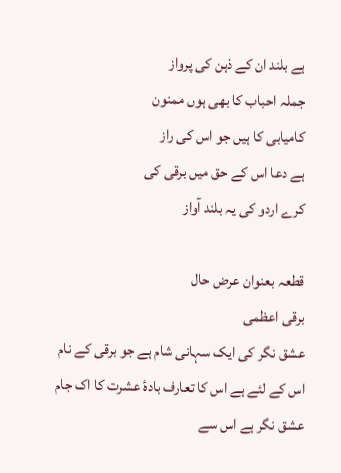ہے بلند ان کے ذہن کی پرواز
جملہ احباب کا بھی ہوں ممنون
کامیابی کا ہیں جو اس کی راز
ہے دعا اس کے حق میں برقی کی
کرے اردو کی یہ بلند آواز

قطعہ بعنوان عرض حال
برقی اعظمی
عشق نگر کی ایک سہانی شام ہے جو برقی کے نام
اس کے لئے ہے اس کا تعارف بادۂ عشرت کا اک جام
عشق نگر ہے اس سے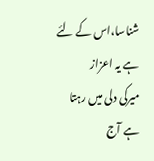شناسا،اس کے لئے ہے یہ اعزاز
میرکی دلی میں رہتا ہے آج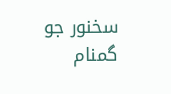سخنور جو گمنام